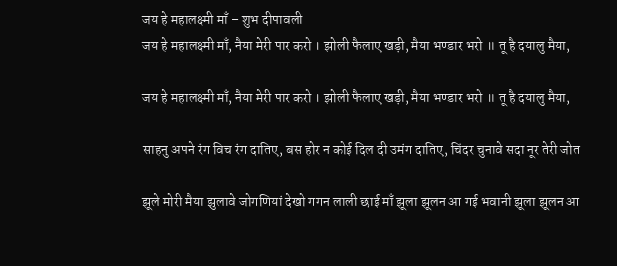जय हे महालक्ष्मी माँ – शुभ दीपावली
जय हे महालक्ष्मी माँ, नैया मेरी पार करो । झोली फैलाए खड़ी, मैया भण्डार भरो ॥ तू है दयालु मैया,

जय हे महालक्ष्मी माँ, नैया मेरी पार करो । झोली फैलाए खड़ी, मैया भण्डार भरो ॥ तू है दयालु मैया,

साहनु अपने रंग विच रंग दातिए, बस होर न कोई दिल दी उमंग दातिए, चिंदर चुनावे सदा नूर तेरी जोत

झूले मोरी मैया झुलावे जोगणियां देखो गगन लाली छाई माँ झूला झूलन आ गई भवानी झूला झूलन आ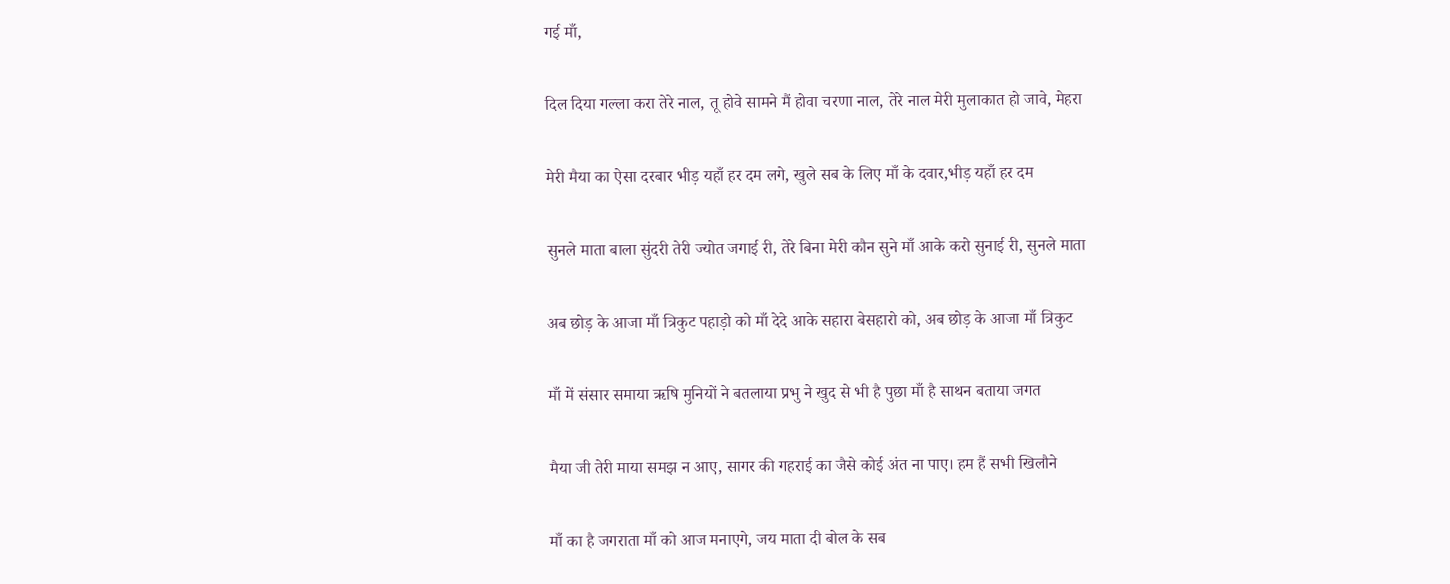गई माँ,

दिल दिया गल्ला करा तेरे नाल, तू होवे सामने मैं होवा चरणा नाल, तेरे नाल मेरी मुलाकात हो जावे, मेहरा

मेरी मैया का ऐसा दरबार भीड़ यहाँ हर दम लगे, खुले सब के लिए माँ के दवार,भीड़ यहाँ हर दम

सुनले माता बाला सुंदरी तेरी ज्योत जगाई री, तेरे बिना मेरी कौन सुने माँ आके करो सुनाई री, सुनले माता

अब छोड़ के आजा माँ त्रिकुट पहाड़ो को माँ देदे आके सहारा बेसहारो को, अब छोड़ के आजा माँ त्रिकुट

माँ में संसार समाया ऋषि मुनियों ने बतलाया प्रभु ने खुद से भी है पुछा माँ है साथन बताया जगत

मैया जी तेरी माया समझ न आए, सागर की गहराई का जैसे कोई अंत ना पाए। हम हैं सभी खिलौने

माँ का है जगराता माँ को आज मनाएगे, जय माता दी बोल के सब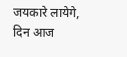जयकारे लायेगे, दिन आज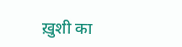ख़ुशी का